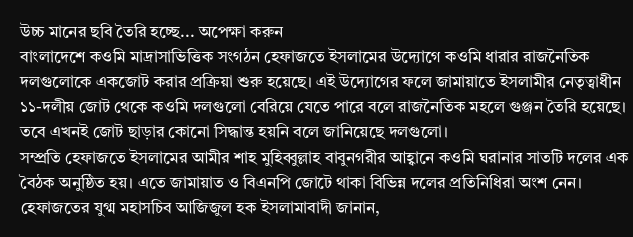উচ্চ মানের ছবি তৈরি হচ্ছে... অপেক্ষা করুন
বাংলাদেশে কওমি মাদ্রাসাভিত্তিক সংগঠন হেফাজতে ইসলামের উদ্যোগে কওমি ধারার রাজনৈতিক দলগুলোকে একজোট করার প্রক্রিয়া শুরু হয়েছে। এই উদ্যোগের ফলে জামায়াতে ইসলামীর নেতৃত্বাধীন ১১-দলীয় জোট থেকে কওমি দলগুলো বেরিয়ে যেতে পারে বলে রাজনৈতিক মহলে গুঞ্জন তৈরি হয়েছে। তবে এখনই জোট ছাড়ার কোনো সিদ্ধান্ত হয়নি বলে জানিয়েছে দলগুলো।
সম্প্রতি হেফাজতে ইসলামের আমীর শাহ মুহিব্বুল্লাহ বাবুনগরীর আহ্বানে কওমি ঘরানার সাতটি দলের এক বৈঠক অনুষ্ঠিত হয়। এতে জামায়াত ও বিএনপি জোটে থাকা বিভিন্ন দলের প্রতিনিধিরা অংশ নেন। হেফাজতের যুগ্ম মহাসচিব আজিজুল হক ইসলামাবাদী জানান,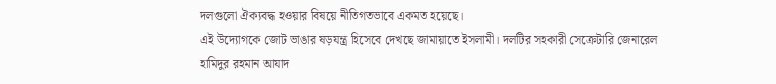দলগুলো ঐক্যবদ্ধ হওয়ার বিষয়ে নীতিগতভাবে একমত হয়েছে।
এই উদ্যোগকে জোট ভাঙার ষড়যন্ত্র হিসেবে দেখছে জামায়াতে ইসলামী। দলটির সহকারী সেক্রেটারি জেনারেল হামিদুর রহমান আযাদ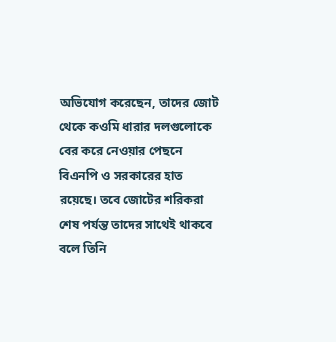অভিযোগ করেছেন, তাদের জোট থেকে কওমি ধারার দলগুলোকে বের করে নেওয়ার পেছনে বিএনপি ও সরকারের হাত রয়েছে। তবে জোটের শরিকরা শেষ পর্যন্ত তাদের সাথেই থাকবে বলে তিনি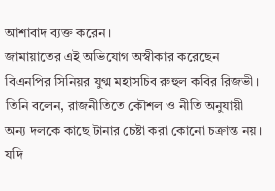আশাবাদ ব্যক্ত করেন।
জামায়াতের এই অভিযোগ অস্বীকার করেছেন বিএনপির সিনিয়র যুগ্ম মহাসচিব রুহুল কবির রিজভী। তিনি বলেন, রাজনীতিতে কৌশল ও নীতি অনুযায়ী অন্য দলকে কাছে টানার চেষ্টা করা কোনো চক্রান্ত নয়। যদি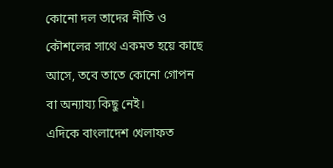কোনো দল তাদের নীতি ও কৌশলের সাথে একমত হয়ে কাছে আসে, তবে তাতে কোনো গোপন বা অন্যায্য কিছু নেই।
এদিকে বাংলাদেশ খেলাফত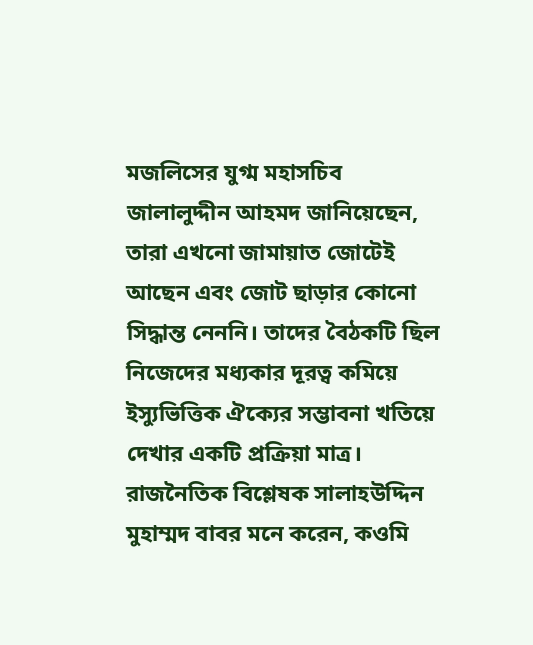মজলিসের যুগ্ম মহাসচিব জালালুদ্দীন আহমদ জানিয়েছেন, তারা এখনো জামায়াত জোটেই আছেন এবং জোট ছাড়ার কোনো সিদ্ধান্ত নেননি। তাদের বৈঠকটি ছিল নিজেদের মধ্যকার দূরত্ব কমিয়ে ইস্যুভিত্তিক ঐক্যের সম্ভাবনা খতিয়ে দেখার একটি প্রক্রিয়া মাত্র।
রাজনৈতিক বিশ্লেষক সালাহউদ্দিন মুহাম্মদ বাবর মনে করেন, কওমি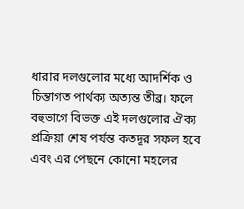ধারার দলগুলোর মধ্যে আদর্শিক ও চিন্তাগত পার্থক্য অত্যন্ত তীব্র। ফলে বহুভাগে বিভক্ত এই দলগুলোর ঐক্য প্রক্রিয়া শেষ পর্যন্ত কতদূর সফল হবে এবং এর পেছনে কোনো মহলের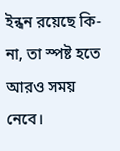ইন্ধন রয়েছে কি-না, তা স্পষ্ট হতে আরও সময় নেবে।